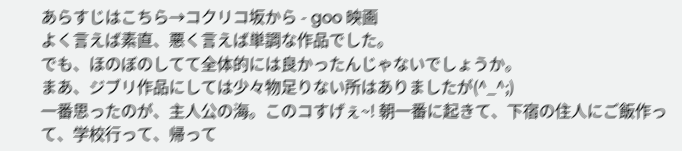あらすじはこちら→コクリコ坂から - goo 映画
よく言えば素直、悪く言えば単調な作品でした。
でも、ほのぼのしてて全体的には良かったんじゃないでしょうか。
まあ、ジブリ作品にしては少々物足りない所はありましたが(^_^;)
一番思ったのが、主人公の海。このコすげぇ~! 朝一番に起きて、下宿の住人にご飯作って、学校行って、帰って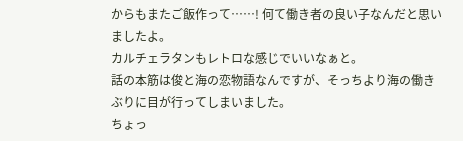からもまたご飯作って……! 何て働き者の良い子なんだと思いましたよ。
カルチェラタンもレトロな感じでいいなぁと。
話の本筋は俊と海の恋物語なんですが、そっちより海の働きぶりに目が行ってしまいました。
ちょっ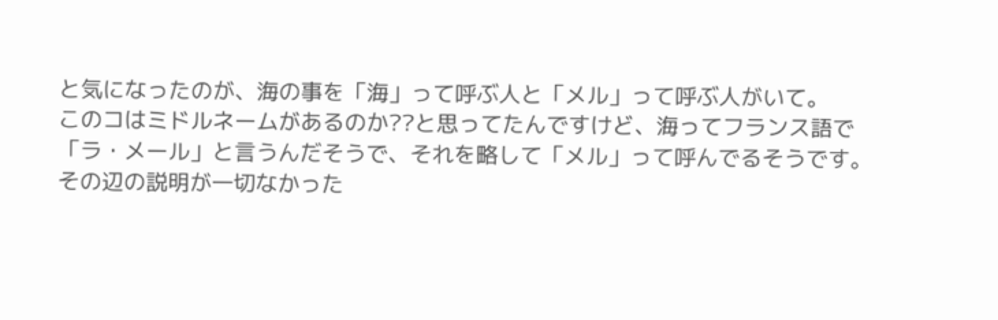と気になったのが、海の事を「海」って呼ぶ人と「メル」って呼ぶ人がいて。
このコはミドルネームがあるのか??と思ってたんですけど、海ってフランス語で「ラ・メール」と言うんだそうで、それを略して「メル」って呼んでるそうです。
その辺の説明が一切なかった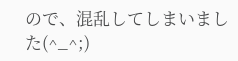ので、混乱してしまいました(^_^;)